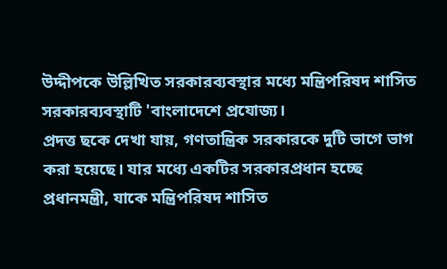উদ্দীপকে উল্লিখিত সরকারব্যবস্থার মধ্যে মন্ত্রিপরিষদ শাসিত সরকারব্যবস্থাটি 'বাংলাদেশে প্রযোজ্য।
প্রদত্ত ছকে দেখা যায়, গণতান্ত্রিক সরকারকে দুটি ভাগে ভাগ করা হয়েছে। যার মধ্যে একটির সরকারপ্রধান হচ্ছে প্রধানমন্ত্রী, যাকে মন্ত্রিপরিষদ শাসিত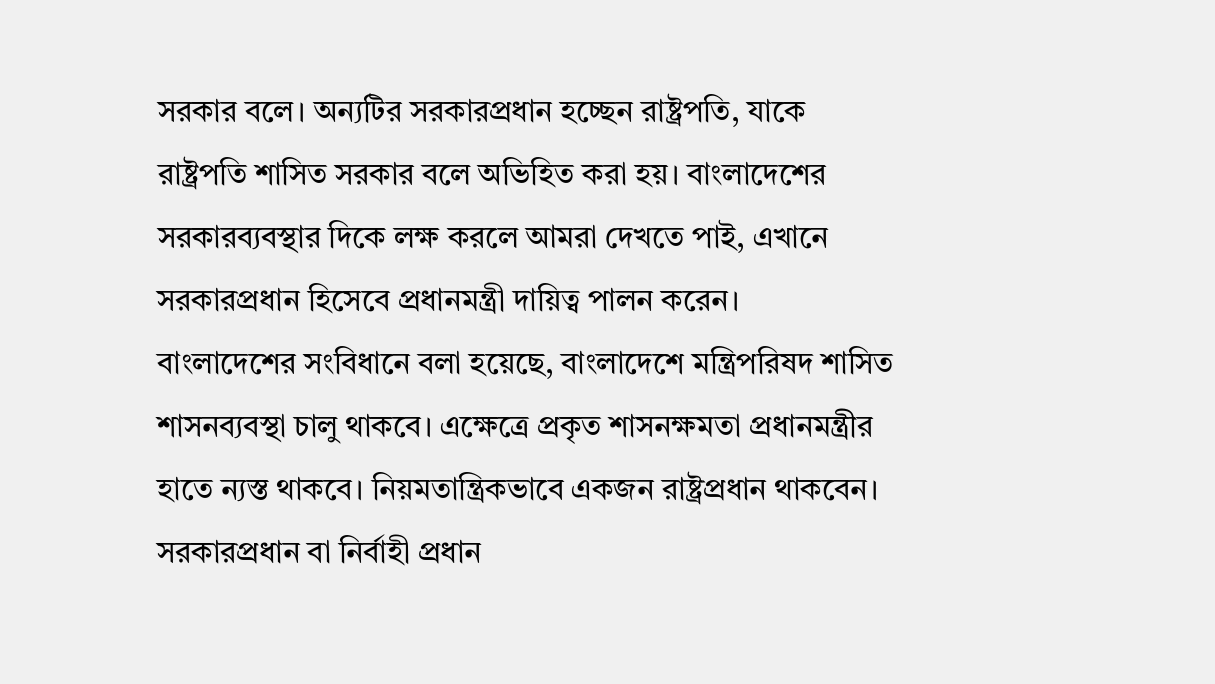সরকার বলে। অন্যটির সরকারপ্রধান হচ্ছেন রাষ্ট্রপতি, যাকে রাষ্ট্রপতি শাসিত সরকার বলে অভিহিত করা হয়। বাংলাদেশের সরকারব্যবস্থার দিকে লক্ষ করলে আমরা দেখতে পাই, এখানে সরকারপ্রধান হিসেবে প্রধানমন্ত্রী দায়িত্ব পালন করেন।
বাংলাদেশের সংবিধানে বলা হয়েছে, বাংলাদেশে মন্ত্রিপরিষদ শাসিত শাসনব্যবস্থা চালু থাকবে। এক্ষেত্রে প্রকৃত শাসনক্ষমতা প্রধানমন্ত্রীর হাতে ন্যস্ত থাকবে। নিয়মতান্ত্রিকভাবে একজন রাষ্ট্রপ্রধান থাকবেন।
সরকারপ্রধান বা নির্বাহী প্রধান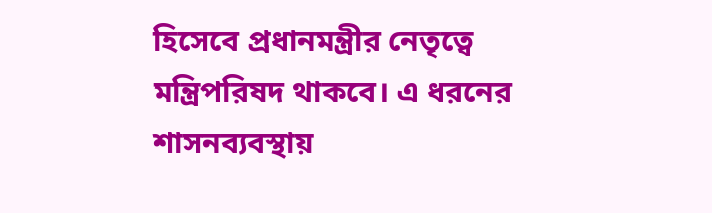হিসেবে প্রধানমন্ত্রীর নেতৃত্বে মন্ত্রিপরিষদ থাকবে। এ ধরনের শাসনব্যবস্থায়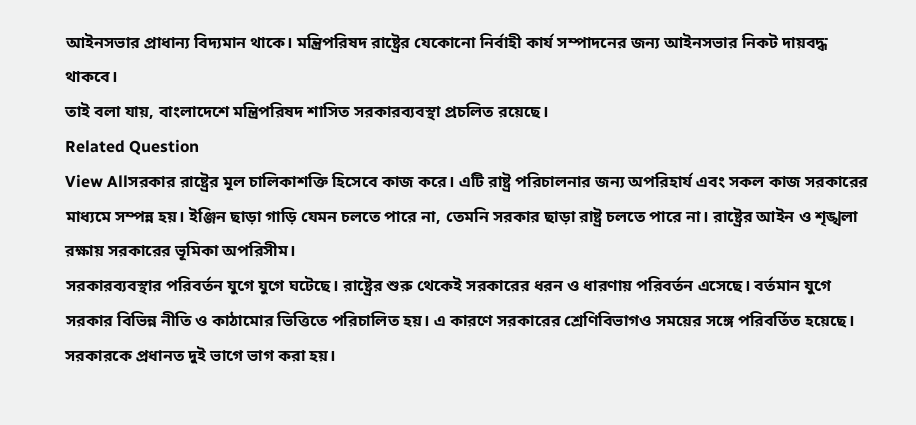আইনসভার প্রাধান্য বিদ্যমান থাকে। মন্ত্রিপরিষদ রাষ্ট্রের যেকোনো নির্বাহী কার্য সম্পাদনের জন্য আইনসভার নিকট দায়বদ্ধ থাকবে।
তাই বলা যায়, বাংলাদেশে মন্ত্রিপরিষদ শাসিত সরকারব্যবস্থা প্রচলিত রয়েছে।
Related Question
View Allসরকার রাষ্ট্রের মূল চালিকাশক্তি হিসেবে কাজ করে। এটি রাষ্ট্র পরিচালনার জন্য অপরিহার্য এবং সকল কাজ সরকারের মাধ্যমে সম্পন্ন হয়। ইঞ্জিন ছাড়া গাড়ি যেমন চলতে পারে না, তেমনি সরকার ছাড়া রাষ্ট্র চলতে পারে না। রাষ্ট্রের আইন ও শৃঙ্খলা রক্ষায় সরকারের ভূমিকা অপরিসীম।
সরকারব্যবস্থার পরিবর্তন যুগে যুগে ঘটেছে। রাষ্ট্রের শুরু থেকেই সরকারের ধরন ও ধারণায় পরিবর্তন এসেছে। বর্তমান যুগে সরকার বিভিন্ন নীতি ও কাঠামোর ভিত্তিতে পরিচালিত হয়। এ কারণে সরকারের শ্রেণিবিভাগও সময়ের সঙ্গে পরিবর্তিত হয়েছে।
সরকারকে প্রধানত দুই ভাগে ভাগ করা হয়।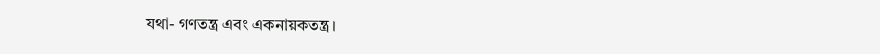যথা- গণতন্ত্র এবং একনায়কতন্ত্র।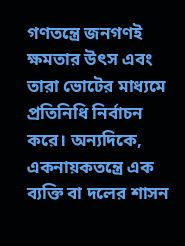গণতন্ত্রে জনগণই ক্ষমতার উৎস এবং তারা ভোটের মাধ্যমে প্রতিনিধি নির্বাচন করে। অন্যদিকে, একনায়কতন্ত্রে এক ব্যক্তি বা দলের শাসন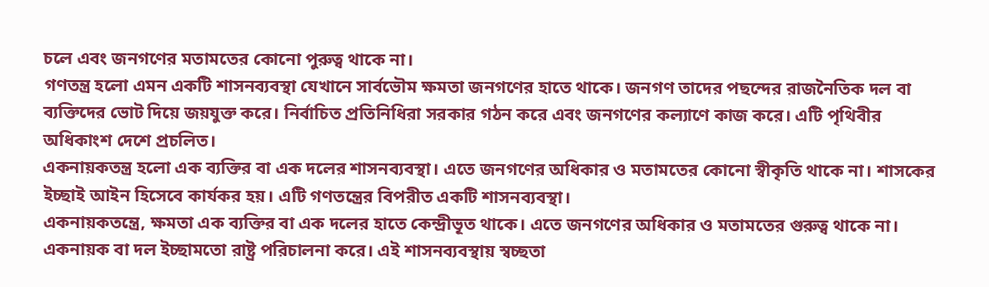চলে এবং জনগণের মতামতের কোনো পুরুত্ব থাকে না।
গণতন্ত্র হলো এমন একটি শাসনব্যবস্থা যেখানে সার্বভৌম ক্ষমতা জনগণের হাতে থাকে। জনগণ তাদের পছন্দের রাজনৈতিক দল বা ব্যক্তিদের ভোট দিয়ে জয়যুক্ত করে। নির্বাচিত প্রতিনিধিরা সরকার গঠন করে এবং জনগণের কল্যাণে কাজ করে। এটি পৃথিবীর অধিকাংশ দেশে প্রচলিত।
একনায়কতন্ত্র হলো এক ব্যক্তির বা এক দলের শাসনব্যবস্থা। এতে জনগণের অধিকার ও মতামতের কোনো স্বীকৃতি থাকে না। শাসকের ইচ্ছাই আইন হিসেবে কার্যকর হয়। এটি গণতন্ত্রের বিপরীত একটি শাসনব্যবস্থা।
একনায়কতন্ত্রে, ক্ষমতা এক ব্যক্তির বা এক দলের হাতে কেন্দ্রীভূত থাকে। এতে জনগণের অধিকার ও মতামতের গুরুত্ব থাকে না। একনায়ক বা দল ইচ্ছামতো রাষ্ট্র পরিচালনা করে। এই শাসনব্যবস্থায় স্বচ্ছতা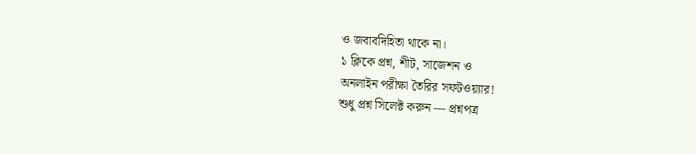ও জবাবদিহিতা থাকে না।
১ ক্লিকে প্রশ্ন, শীট, সাজেশন ও
অনলাইন পরীক্ষা তৈরির সফটওয়্যার!
শুধু প্রশ্ন সিলেক্ট করুন — প্রশ্নপত্র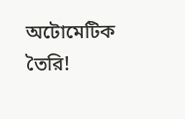অটোমেটিক তৈরি!